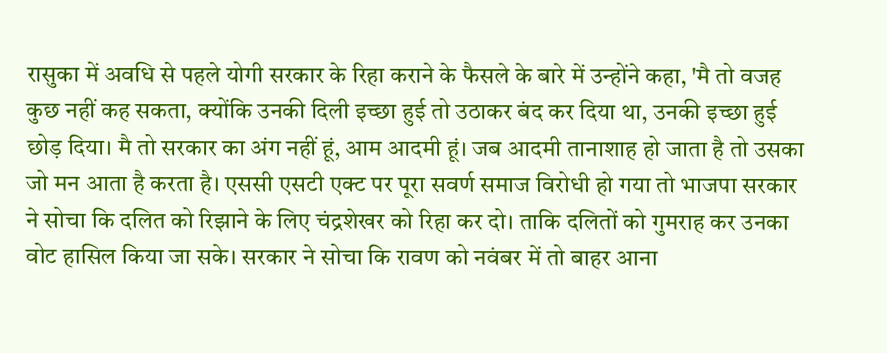रासुका में अवधि से पहले योगी सरकार के रिहा कराने के फैसले के बारे में उन्होंने कहा, 'मै तो वजह कुछ नहीं कह सकता, क्योंकि उनकी दिली इच्छा हुई तो उठाकर बंद कर दिया था, उनकी इच्छा हुई छोड़ दिया। मै तो सरकार का अंग नहीं हूं, आम आदमी हूं। जब आदमी तानाशाह हो जाता है तो उसका जो मन आता है करता है। एससी एसटी एक्ट पर पूरा सवर्ण समाज विरोधी हो गया तो भाजपा सरकार ने सोचा कि दलित को रिझाने के लिए चंद्रशेखर को रिहा कर दो। ताकि दलितों को गुमराह कर उनका वोट हासिल किया जा सके। सरकार ने सोचा कि रावण को नवंबर में तो बाहर आना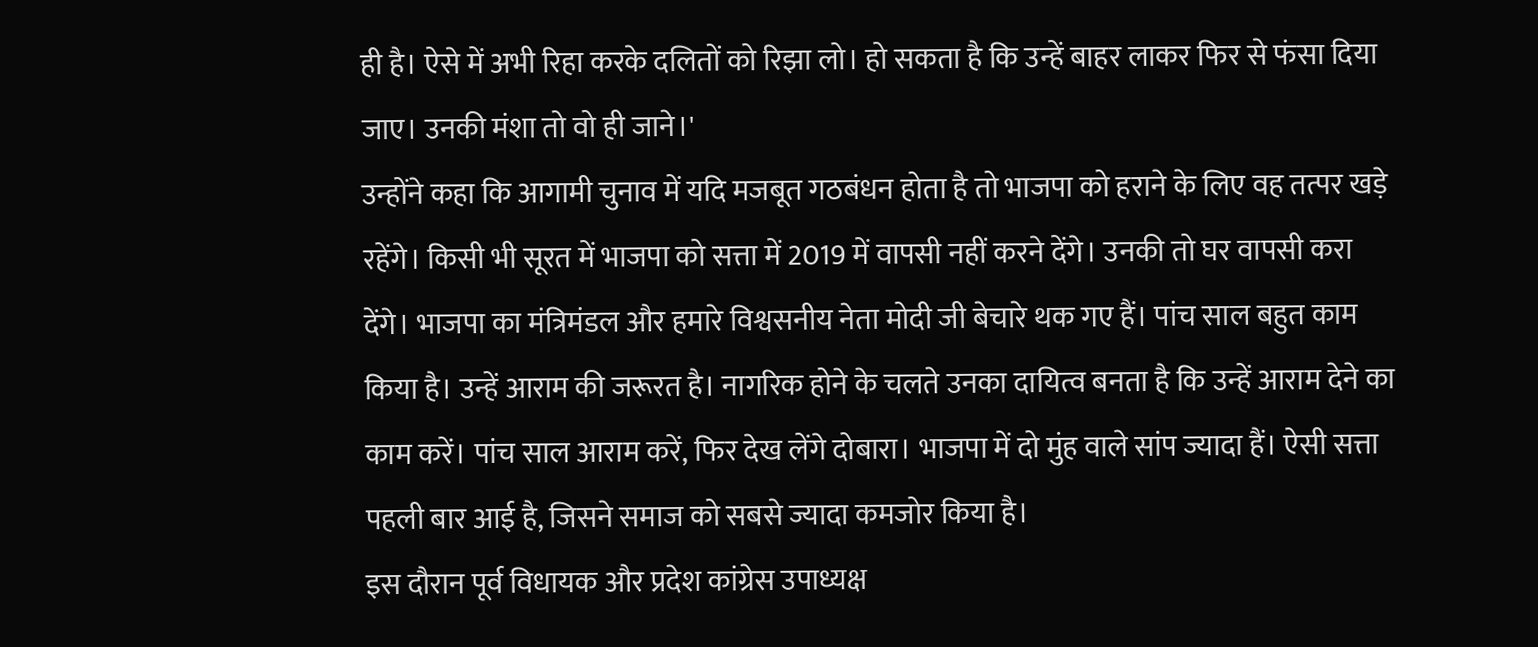ही है। ऐसे में अभी रिहा करके दलितों को रिझा लो। हो सकता है कि उन्हें बाहर लाकर फिर से फंसा दिया जाए। उनकी मंशा तो वो ही जाने।'
उन्होंने कहा कि आगामी चुनाव में यदि मजबूत गठबंधन होता है तो भाजपा को हराने के लिए वह तत्पर खड़े रहेंगे। किसी भी सूरत में भाजपा को सत्ता में 2019 में वापसी नहीं करने देंगे। उनकी तो घर वापसी करा देंगे। भाजपा का मंत्रिमंडल और हमारे विश्वसनीय नेता मोदी जी बेचारे थक गए हैं। पांच साल बहुत काम किया है। उन्हें आराम की जरूरत है। नागरिक होने के चलते उनका दायित्व बनता है कि उन्हें आराम देने का काम करें। पांच साल आराम करें, फिर देख लेंगे दोबारा। भाजपा में दो मुंह वाले सांप ज्यादा हैं। ऐसी सत्ता पहली बार आई है, जिसने समाज को सबसे ज्यादा कमजोर किया है।
इस दौरान पूर्व विधायक और प्रदेश कांग्रेस उपाध्यक्ष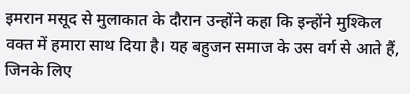इमरान मसूद से मुलाकात के दौरान उन्होंने कहा कि इन्होंने मुश्किल वक्त में हमारा साथ दिया है। यह बहुजन समाज के उस वर्ग से आते हैं, जिनके लिए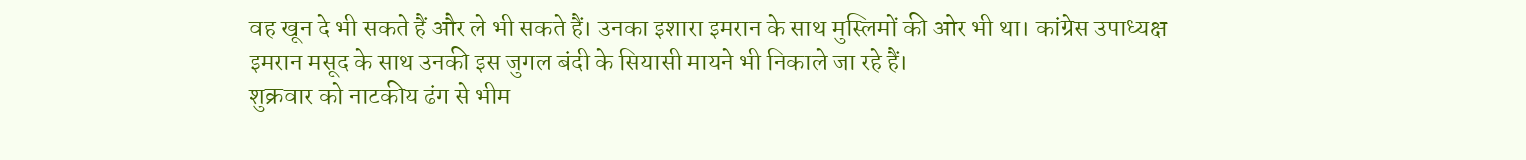वह खून दे भी सकते हैं और ले भी सकते हैं। उनका इशारा इमरान के साथ मुस्लिमों की ओर भी था। कांग्रेस उपाध्यक्ष इमरान मसूद के साथ उनकी इस जुगल बंदी के सियासी मायने भी निकाले जा रहे हैं।
शुक्रवार को नाटकीय ढंग से भीम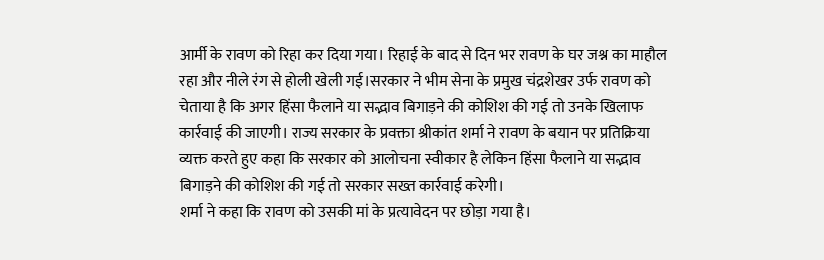आर्मी के रावण को रिहा कर दिया गया। रिहाई के बाद से दिन भर रावण के घर जश्न का माहौल रहा और नीले रंग से होली खेली गई।सरकार ने भीम सेना के प्रमुख चंद्रशेखर उर्फ रावण को चेताया है कि अगर हिंसा फैलाने या सद्भाव बिगाड़ने की कोशिश की गई तो उनके खिलाफ कार्रवाई की जाएगी। राज्य सरकार के प्रवक्ता श्रीकांत शर्मा ने रावण के बयान पर प्रतिक्रिया व्यक्त करते हुए कहा कि सरकार को आलोचना स्वीकार है लेकिन हिंसा फैलाने या सद्भाव बिगाड़ने की कोशिश की गई तो सरकार सख्त कार्रवाई करेगी।
शर्मा ने कहा कि रावण को उसकी मां के प्रत्यावेदन पर छोड़ा गया है।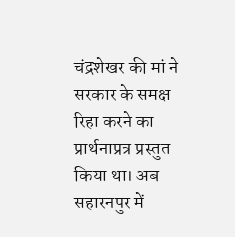चंद्रशेखर की मां ने सरकार के समक्ष रिहा करने का प्रार्थनाप्रत्र प्रस्तुत किया था। अब सहारनपुर में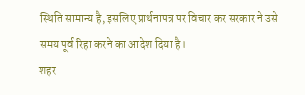स्थिति सामान्य है, इसलिए प्रार्थनापत्र पर विचार कर सरकार ने उसे समय पूर्व रिहा करने का आदेश दिया है।
शहर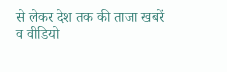से लेकर देश तक की ताजा खबरें व वीडियो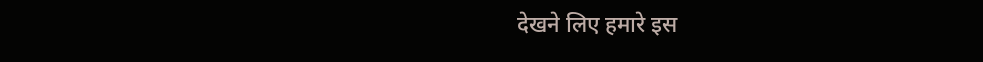देखने लिए हमारे इस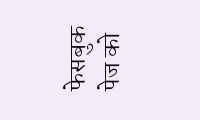फेसबुक पेज को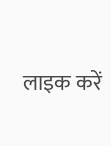लाइक करें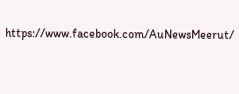https://www.facebook.com/AuNewsMeerut/